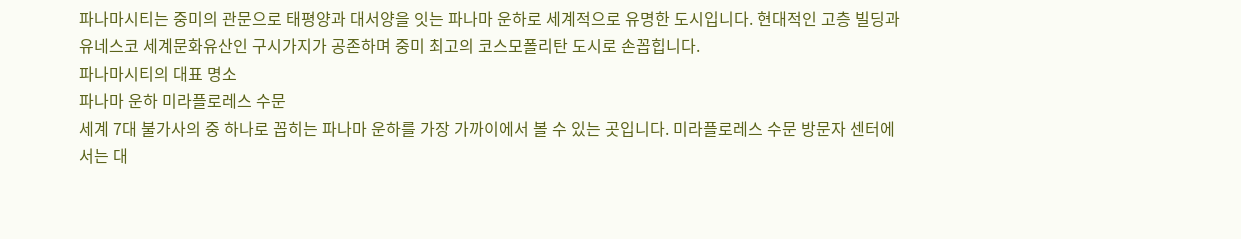파나마시티는 중미의 관문으로 태평양과 대서양을 잇는 파나마 운하로 세계적으로 유명한 도시입니다. 현대적인 고층 빌딩과 유네스코 세계문화유산인 구시가지가 공존하며 중미 최고의 코스모폴리탄 도시로 손꼽힙니다.
파나마시티의 대표 명소
파나마 운하 미라플로레스 수문
세계 7대 불가사의 중 하나로 꼽히는 파나마 운하를 가장 가까이에서 볼 수 있는 곳입니다. 미라플로레스 수문 방문자 센터에서는 대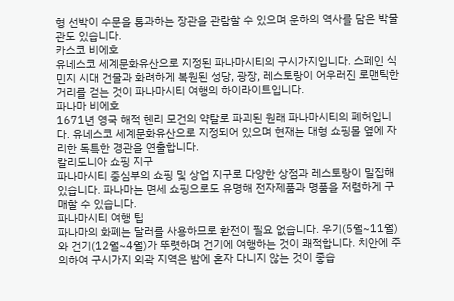형 선박이 수문을 통과하는 장관을 관람할 수 있으며 운하의 역사를 담은 박물관도 있습니다.
카스코 비에호
유네스코 세계문화유산으로 지정된 파나마시티의 구시가지입니다. 스페인 식민지 시대 건물과 화려하게 복원된 성당, 광장, 레스토랑이 어우러진 로맨틱한 거리를 걷는 것이 파나마시티 여행의 하이라이트입니다.
파나마 비에호
1671년 영국 해적 헨리 모건의 약탈로 파괴된 원래 파나마시티의 폐허입니다. 유네스코 세계문화유산으로 지정되어 있으며 현재는 대형 쇼핑몰 옆에 자리한 독특한 경관을 연출합니다.
칼리도니아 쇼핑 지구
파나마시티 중심부의 쇼핑 및 상업 지구로 다양한 상점과 레스토랑이 밀집해 있습니다. 파나마는 면세 쇼핑으로도 유명해 전자제품과 명품을 저렴하게 구매할 수 있습니다.
파나마시티 여행 팁
파나마의 화폐는 달러를 사용하므로 환전이 필요 없습니다. 우기(5월~11월)와 건기(12월~4월)가 뚜렷하며 건기에 여행하는 것이 쾌적합니다. 치안에 주의하여 구시가지 외곽 지역은 밤에 혼자 다니지 않는 것이 좋습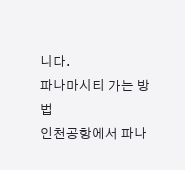니다.
파나마시티 가는 방법
인천공항에서 파나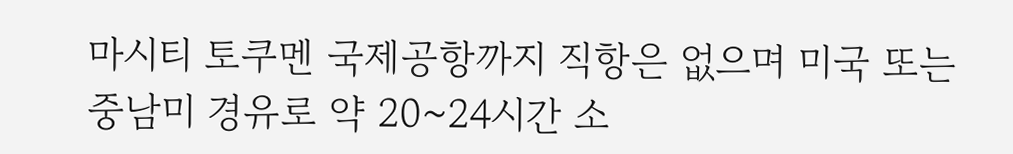마시티 토쿠멘 국제공항까지 직항은 없으며 미국 또는 중남미 경유로 약 20~24시간 소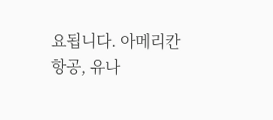요됩니다. 아메리칸항공, 유나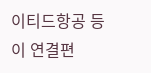이티드항공 등이 연결편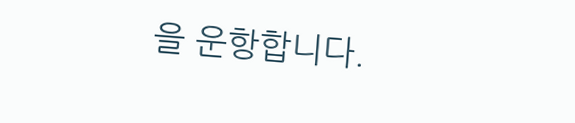을 운항합니다.